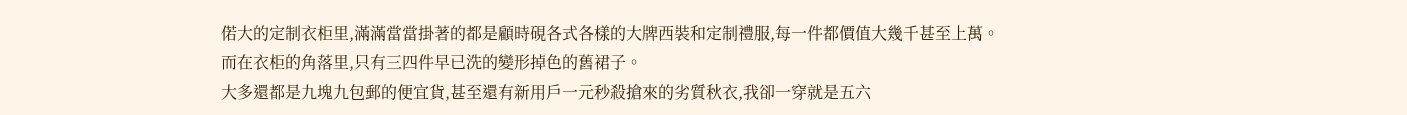偌大的定制衣柜里,滿滿當當掛著的都是顧時硯各式各樣的大牌西裝和定制禮服,每一件都價值大幾千甚至上萬。
而在衣柜的角落里,只有三四件早已洗的變形掉色的舊裙子。
大多還都是九塊九包郵的便宜貨,甚至還有新用戶一元秒殺搶來的劣質秋衣,我卻一穿就是五六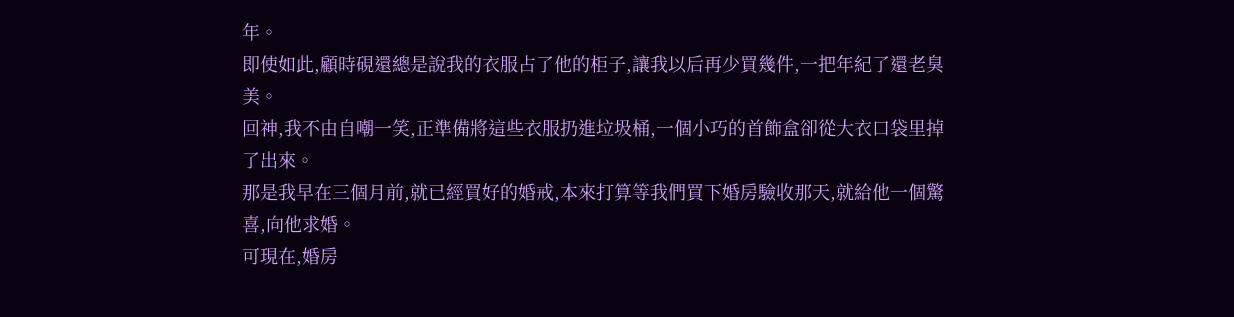年。
即使如此,顧時硯還總是說我的衣服占了他的柜子,讓我以后再少買幾件,一把年紀了還老臭美。
回神,我不由自嘲一笑,正準備將這些衣服扔進垃圾桶,一個小巧的首飾盒卻從大衣口袋里掉了出來。
那是我早在三個月前,就已經買好的婚戒,本來打算等我們買下婚房驗收那天,就給他一個驚喜,向他求婚。
可現在,婚房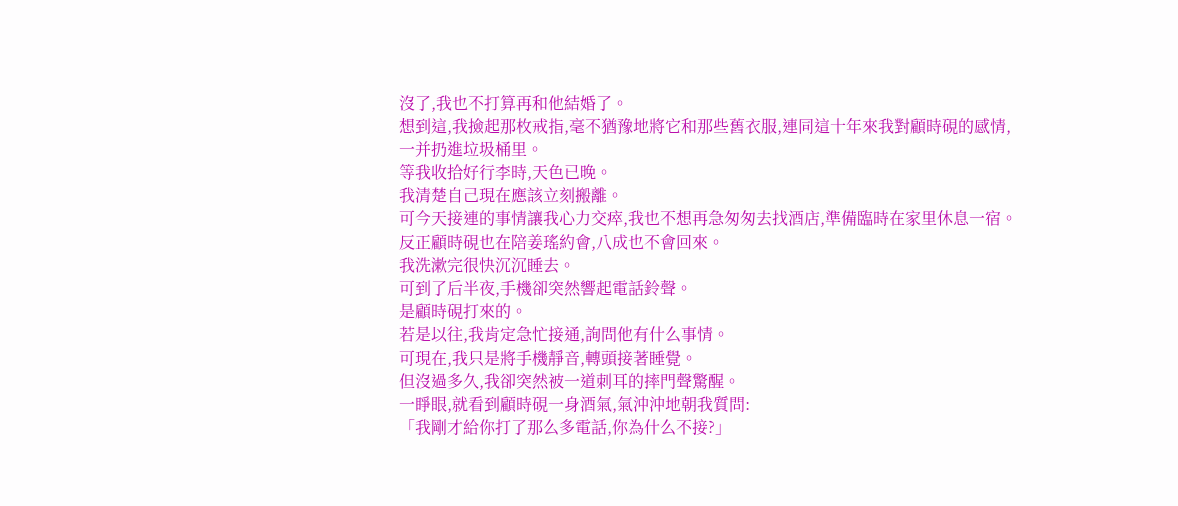沒了,我也不打算再和他結婚了。
想到這,我撿起那枚戒指,毫不猶豫地將它和那些舊衣服,連同這十年來我對顧時硯的感情,一并扔進垃圾桶里。
等我收拾好行李時,天色已晚。
我清楚自己現在應該立刻搬離。
可今天接連的事情讓我心力交瘁,我也不想再急匆匆去找酒店,準備臨時在家里休息一宿。
反正顧時硯也在陪姜瑤約會,八成也不會回來。
我洗漱完很快沉沉睡去。
可到了后半夜,手機卻突然響起電話鈴聲。
是顧時硯打來的。
若是以往,我肯定急忙接通,詢問他有什么事情。
可現在,我只是將手機靜音,轉頭接著睡覺。
但沒過多久,我卻突然被一道刺耳的摔門聲驚醒。
一睜眼,就看到顧時硯一身酒氣,氣沖沖地朝我質問:
「我剛才給你打了那么多電話,你為什么不接?」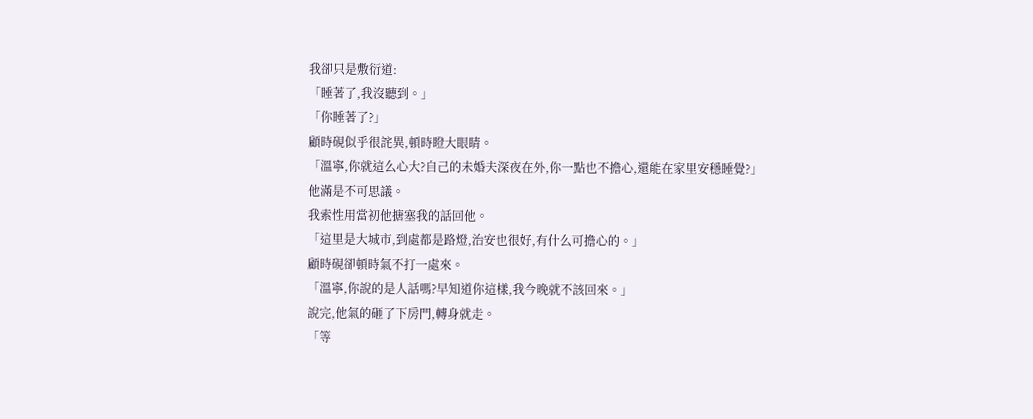我卻只是敷衍道:
「睡著了,我沒聽到。」
「你睡著了?」
顧時硯似乎很詫異,頓時瞪大眼睛。
「溫寧,你就這么心大?自己的未婚夫深夜在外,你一點也不擔心,還能在家里安穩睡覺?」
他滿是不可思議。
我索性用當初他搪塞我的話回他。
「這里是大城市,到處都是路燈,治安也很好,有什么可擔心的。」
顧時硯卻頓時氣不打一處來。
「溫寧,你說的是人話嗎?早知道你這樣,我今晚就不該回來。」
說完,他氣的砸了下房門,轉身就走。
「等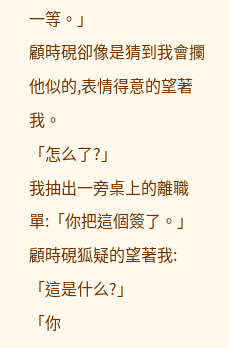一等。」
顧時硯卻像是猜到我會攔他似的,表情得意的望著我。
「怎么了?」
我抽出一旁桌上的離職單:「你把這個簽了。」
顧時硯狐疑的望著我:「這是什么?」
「你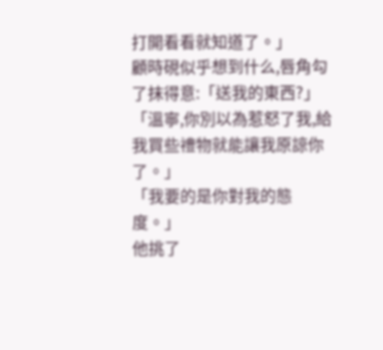打開看看就知道了。」
顧時硯似乎想到什么,唇角勾了抹得意:「送我的東西?」
「溫寧,你別以為惹怒了我,給我買些禮物就能讓我原諒你了。」
「我要的是你對我的態度。」
他挑了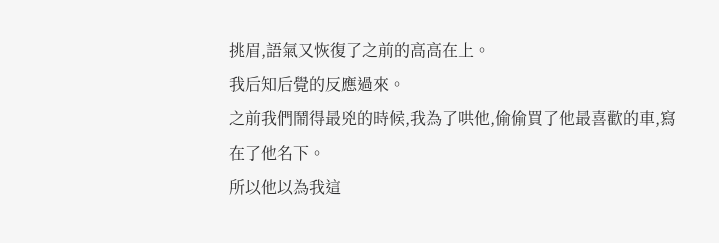挑眉,語氣又恢復了之前的高高在上。
我后知后覺的反應過來。
之前我們鬧得最兇的時候,我為了哄他,偷偷買了他最喜歡的車,寫在了他名下。
所以他以為我這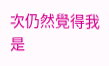次仍然覺得我是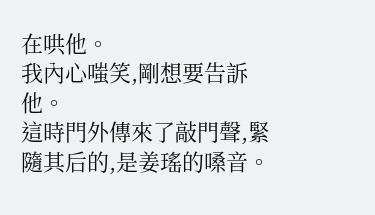在哄他。
我內心嗤笑,剛想要告訴他。
這時門外傳來了敲門聲,緊隨其后的,是姜瑤的嗓音。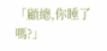「顧總,你睡了嗎?」